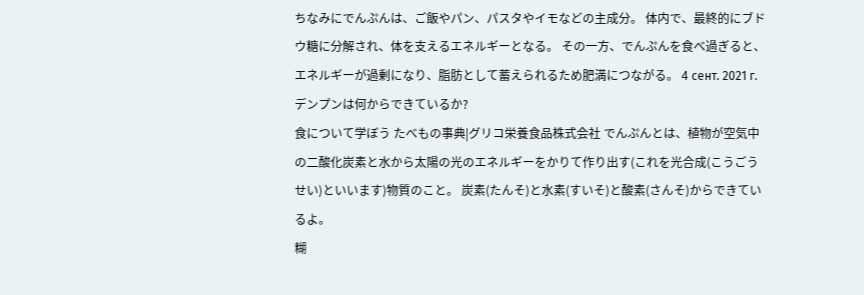ちなみにでんぷんは、ご飯やパン、パスタやイモなどの主成分。 体内で、最終的にブドウ糖に分解され、体を支えるエネルギーとなる。 その一方、でんぷんを食べ過ぎると、エネルギーが過剰になり、脂肪として蓄えられるため肥満につながる。 4 сент. 2021 г.
デンプンは何からできているか?
食について学ぼう たべもの事典|グリコ栄養食品株式会社 でんぷんとは、植物が空気中の二酸化炭素と水から太陽の光のエネルギーをかりて作り出す(これを光合成(こうごうせい)といいます)物質のこと。 炭素(たんそ)と水素(すいそ)と酸素(さんそ)からできているよ。
糊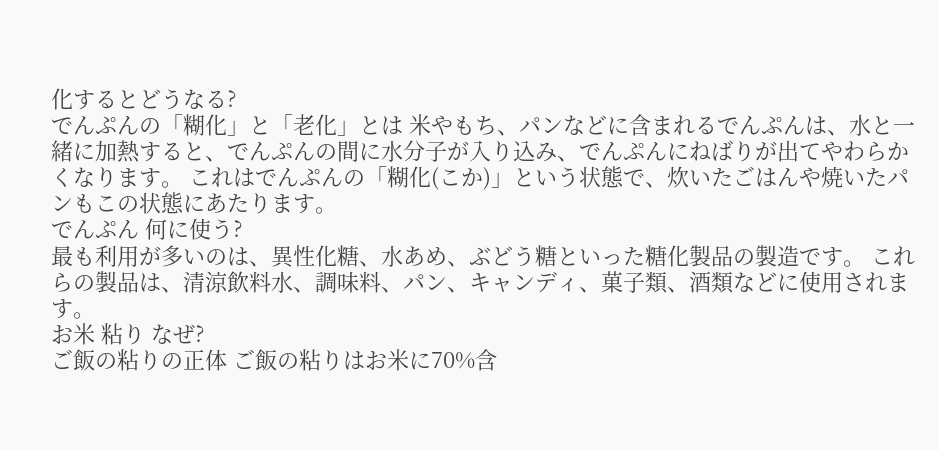化するとどうなる?
でんぷんの「糊化」と「老化」とは 米やもち、パンなどに含まれるでんぷんは、水と一緒に加熱すると、でんぷんの間に水分子が入り込み、でんぷんにねばりが出てやわらかくなります。 これはでんぷんの「糊化(こか)」という状態で、炊いたごはんや焼いたパンもこの状態にあたります。
でんぷん 何に使う?
最も利用が多いのは、異性化糖、水あめ、ぶどう糖といった糖化製品の製造です。 これらの製品は、清涼飲料水、調味料、パン、キャンディ、菓子類、酒類などに使用されます。
お米 粘り なぜ?
ご飯の粘りの正体 ご飯の粘りはお米に70%含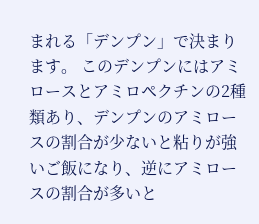まれる「デンプン」で決まります。 このデンプンにはアミロースとアミロペクチンの2種類あり、デンプンのアミロースの割合が少ないと粘りが強いご飯になり、逆にアミロースの割合が多いと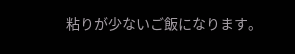粘りが少ないご飯になります。